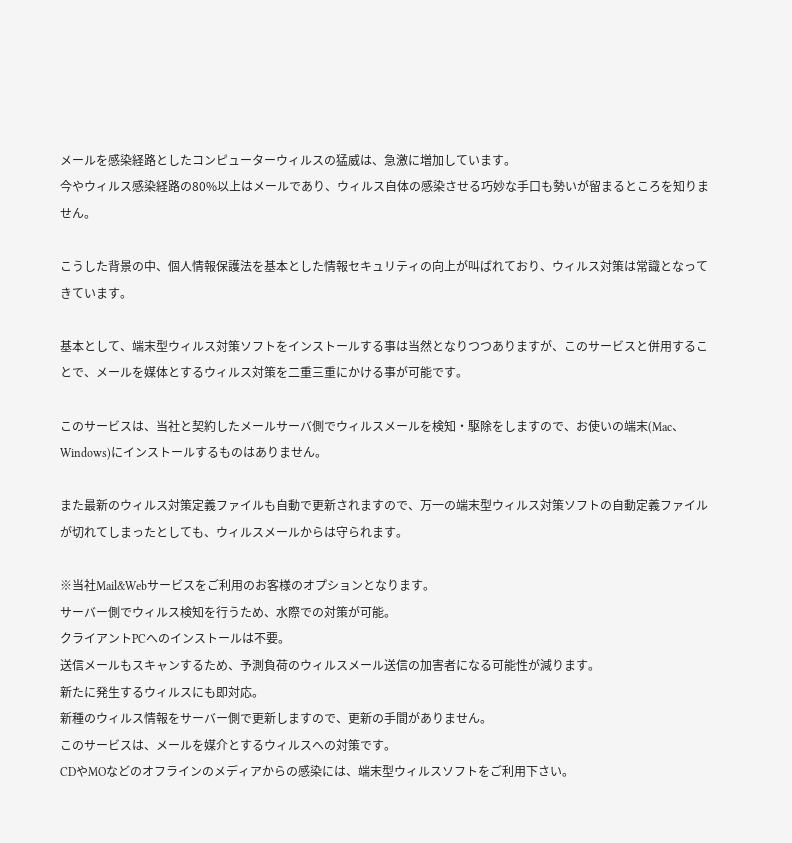メールを感染経路としたコンピューターウィルスの猛威は、急激に増加しています。
今やウィルス感染経路の80%以上はメールであり、ウィルス自体の感染させる巧妙な手口も勢いが留まるところを知りません。

こうした背景の中、個人情報保護法を基本とした情報セキュリティの向上が叫ばれており、ウィルス対策は常識となってきています。

基本として、端末型ウィルス対策ソフトをインストールする事は当然となりつつありますが、このサービスと併用することで、メールを媒体とするウィルス対策を二重三重にかける事が可能です。

このサービスは、当社と契約したメールサーバ側でウィルスメールを検知・駆除をしますので、お使いの端末(Mac、Windows)にインストールするものはありません。

また最新のウィルス対策定義ファイルも自動で更新されますので、万一の端末型ウィルス対策ソフトの自動定義ファイルが切れてしまったとしても、ウィルスメールからは守られます。

※当社Mail&Webサービスをご利用のお客様のオプションとなります。
サーバー側でウィルス検知を行うため、水際での対策が可能。
クライアントPCへのインストールは不要。
送信メールもスキャンするため、予測負荷のウィルスメール送信の加害者になる可能性が減ります。
新たに発生するウィルスにも即対応。
新種のウィルス情報をサーバー側で更新しますので、更新の手間がありません。
このサービスは、メールを媒介とするウィルスへの対策です。
CDやMOなどのオフラインのメディアからの感染には、端末型ウィルスソフトをご利用下さい。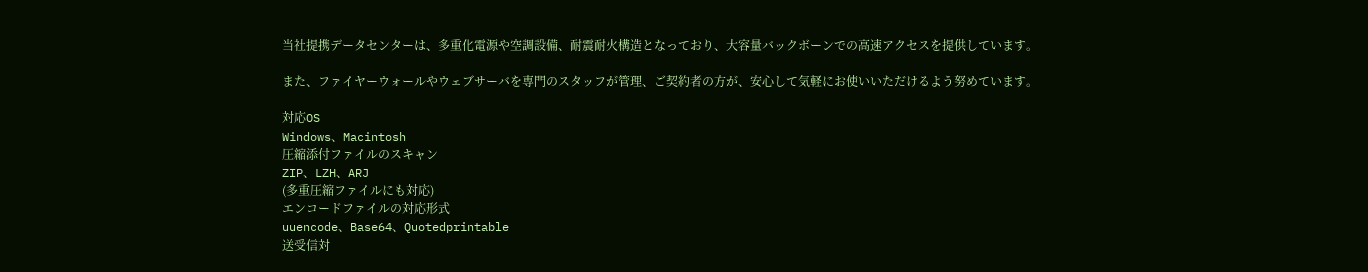当社提携データセンターは、多重化電源や空調設備、耐震耐火構造となっており、大容量バックボーンでの高速アクセスを提供しています。

また、ファイヤーウォールやウェブサーバを専門のスタッフが管理、ご契約者の方が、安心して気軽にお使いいただけるよう努めています。

対応OS
Windows、Macintosh
圧縮添付ファイルのスキャン
ZIP、LZH、ARJ
(多重圧縮ファイルにも対応)
エンコードファイルの対応形式
uuencode、Base64、Quotedprintable
送受信対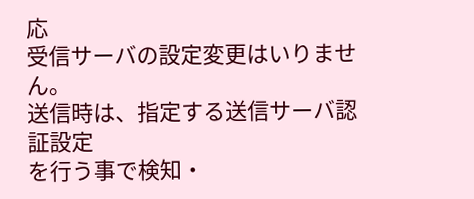応
受信サーバの設定変更はいりません。
送信時は、指定する送信サーバ認証設定
を行う事で検知・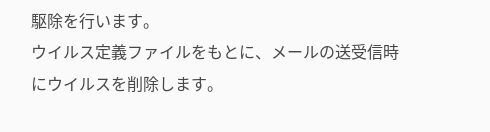駆除を行います。
ウイルス定義ファイルをもとに、メールの送受信時にウイルスを削除します。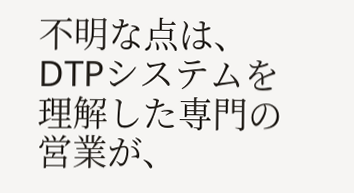不明な点は、DTPシステムを理解した専門の営業が、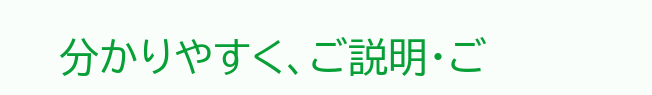分かりやすく、ご説明・ご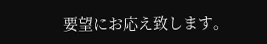要望にお応え致します。